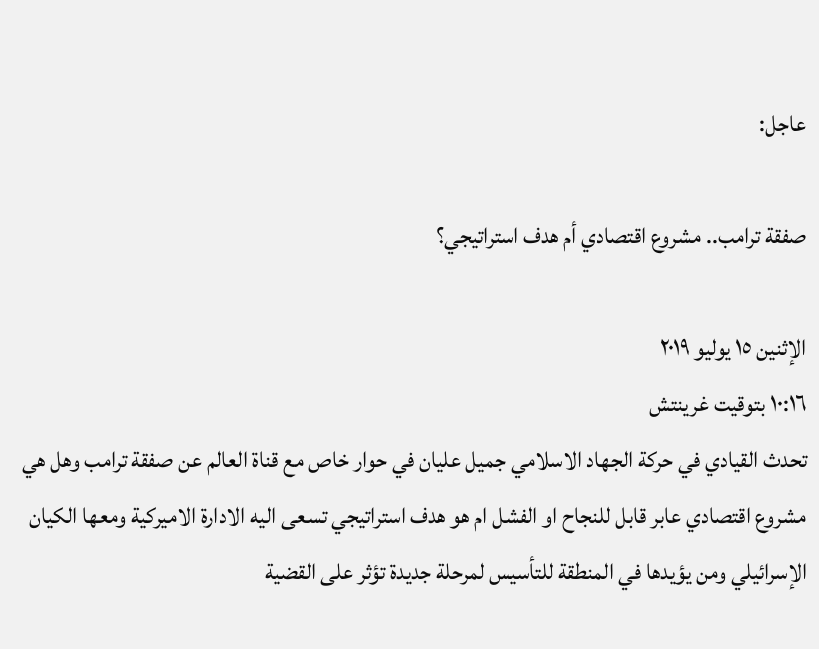عاجل:

صفقة ترامب.. مشروع اقتصادي أم هدف استراتيجي؟

الإثنين ١٥ يوليو ٢٠١٩
١٠:١٦ بتوقيت غرينتش
تحدث القيادي في حركة الجهاد الاسلامي جميل عليان في حوار خاص مع قناة العالم عن صفقة ترامب وهل هي مشروع اقتصادي عابر قابل للنجاح او الفشل ام هو هدف استراتيجي تسعى اليه الادارة الاميركية ومعها الكيان الإسرائيلي ومن يؤيدها في المنطقة للتأسيس لمرحلة جديدة تؤثر على القضية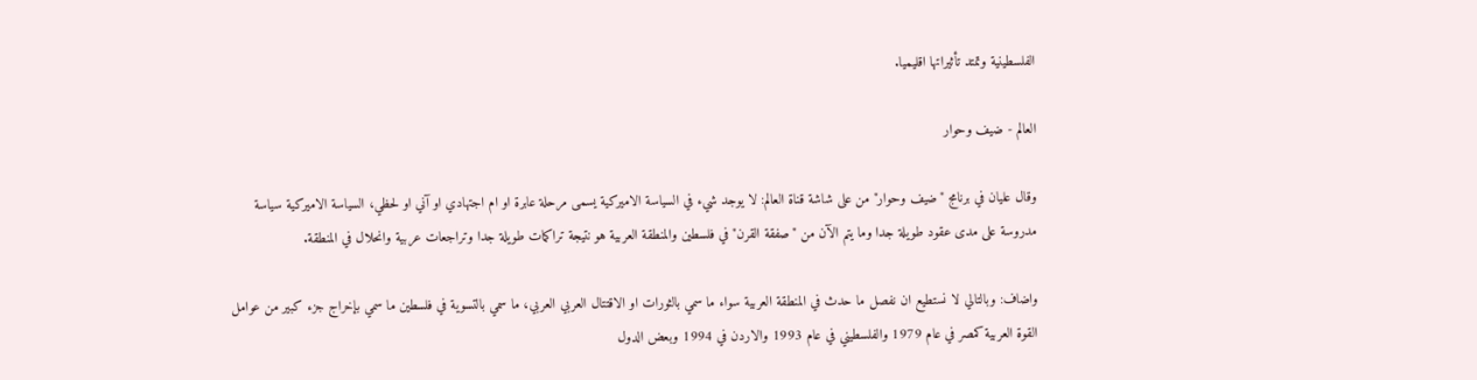الفلسطينية وتمتد تأثيراتها اقليميا.

العالم - ضيف وحوار

وقال عليان في برنامج "ضيف وحوار" من على شاشة قناة العالم: لا يوجد شيء في السياسة الاميركية يسمى مرحلة عابرة او ام اجتهادي او آني او لحظي، السياسة الاميركية سياسة مدروسة على مدى عقود طويلة جدا وما يتم الآن من "صفقة القرن" في فلسطين والمنطقة العربية هو نتيجة تراكمات طويلة جدا وتراجعات عربية وانحلال في المنطقة.

واضاف: وبالتالي لا نستطيع ان نفصل ما حدث في المنطقة العربية سواء ما سمي بالثورات او الاقتتال العربي العربي، ما سمي بالتسوية في فلسطين ما سمي بإخراج جزء كبير من عوامل القوة العربية كمصر في عام 1979 والفلسطيني في عام 1993 والاردن في 1994 وبعض الدول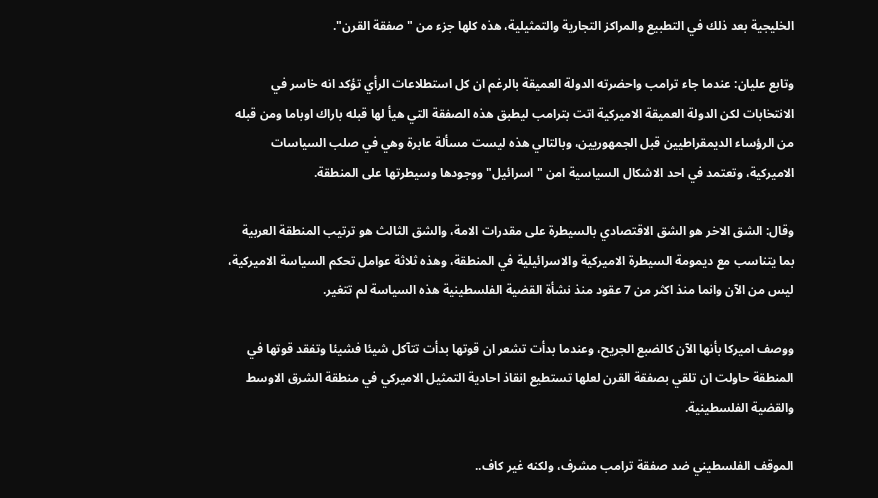الخليجية بعد ذلك في التطبيع والمراكز التجارية والتمثيلية، هذه كلها جزء من "صفقة القرن".

وتابع عليان: عندما جاء ترامب واحضرته الدولة العميقة بالرغم ان كل استطلاعات الرأي تؤكد انه خاسر في الانتخابات لكن الدولة العميقة الاميركية اتت بترامب ليطبق هذه الصفقة التي هيأ لها قبله باراك اوباما ومن قبله من الرؤساء الديمقراطيين قبل الجمهوريين، وبالتالي هذه ليست مسألة عابرة وهي في صلب السياسات الاميركية، وتعتمد في احد الاشكال السياسية امن "اسرائيل" ووجودها وسيطرتها على المنطقة.

وقال: الشق الاخر هو الشق الاقتصادي بالسيطرة على مقدرات الامة، والشق الثالث هو ترتيب المنطقة العربية بما يتناسب مع ديمومة السيطرة الاميركية والاسرائيلية في المنطقة، وهذه ثلاثة عوامل تحكم السياسة الاميركية، ليس من الآن وانما منذ اكثر من 7 عقود منذ نشأة القضية الفلسطينية هذه السياسة لم تتغير.

ووصف اميركا بأنها الآن كالضبع الجريح، وعندما بدأت تشعر ان قوتها بدأت تتآكل شيئا فشيئا وتفقد قوتها في المنطقة حاولت ان تلقي بصفقة القرن لعلها تستطيع انقاذ احادية التمثيل الاميركي في منطقة الشرق الاوسط والقضية الفلسطينية.

الموقف الفلسطيني ضد صفقة ترامب مشرف، ولكنه غير كاف..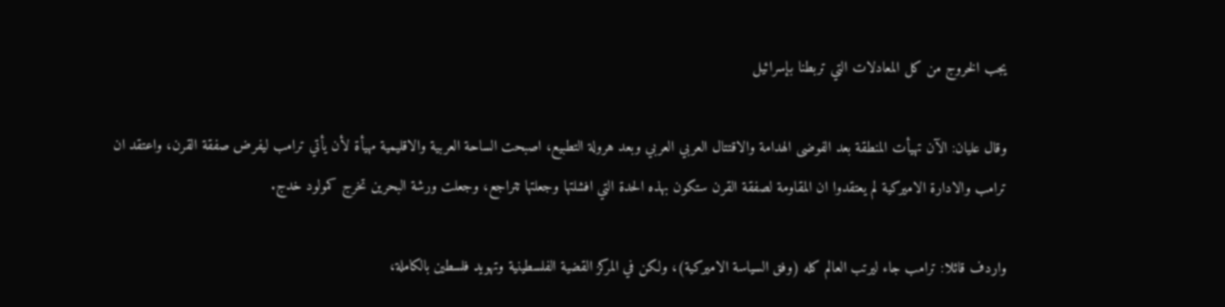يجب الخروج من كل المعادلات التي تربطنا بإسرائيل

وقال عليان: الآن تهيأت المنطقة بعد الفوضى الهدامة والاقتتال العربي العربي وبعد هرولة التطبيع، اصبحت الساحة العربية والاقليمية مهيأة لأن يأتي ترامب ليفرض صفقة القرن، واعتقد ان ترامب والادارة الاميركية لم يعتقدوا ان المقاومة لصفقة القرن ستكون بهذه الحدة التي افشلتها وجعلتها تتراجع، وجعلت ورشة البحرين تخرج كمولود خدج.

واردف قائلا: ترامب جاء ليرتب العالم كله (وفق السياسة الاميركية)، ولكن في المركز القضية الفلسطينية وتهويد فلسطين بالكاملة،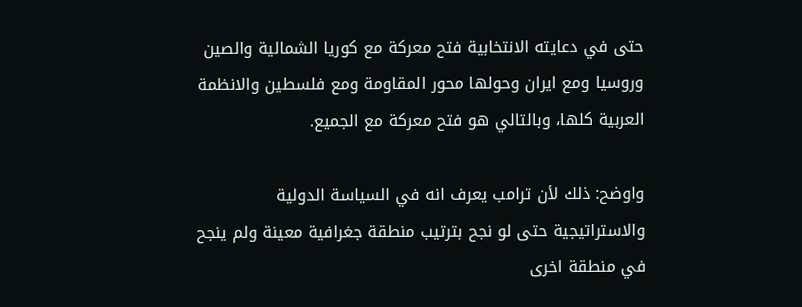حتى في دعايته الانتخابية فتح معركة مع كوريا الشمالية والصين وروسيا ومع ايران وحولها محور المقاومة ومع فلسطين والانظمة العربية كلها، وبالتالي هو فتح معركة مع الجميع.

واوضح: ذلك لأن ترامب يعرف انه في السياسة الدولية والاستراتيجية حتى لو نجح بترتيب منطقة جغرافية معينة ولم ينجح في منطقة اخرى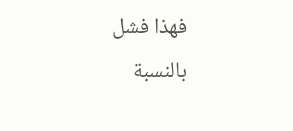فهذا فشل بالنسبة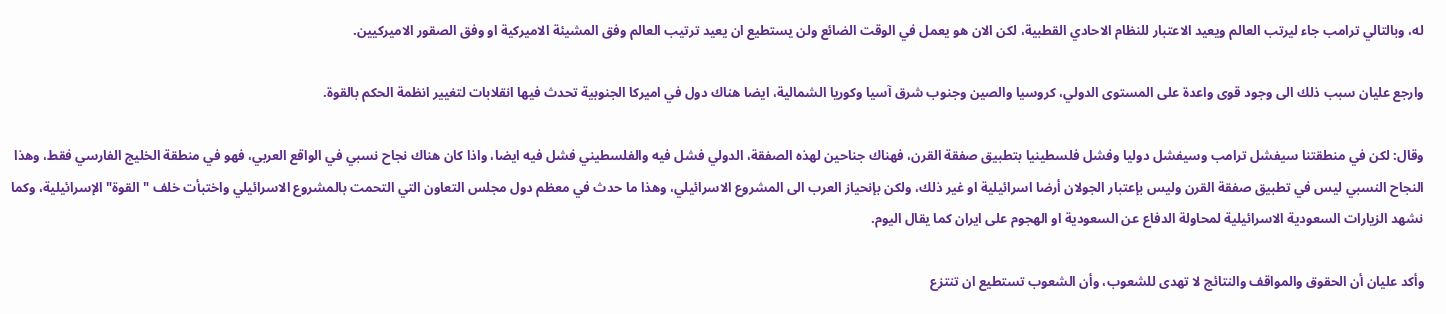له، وبالتالي ترامب جاء ليرتب العالم ويعيد الاعتبار للنظام الاحادي القطبية، لكن الان هو يعمل في الوقت الضائع ولن يستطيع ان يعيد ترتيب العالم وفق المشيئة الاميركية او وفق الصقور الاميركيين.

وارجع عليان سبب ذلك الى وجود قوى واعدة على المستوى الدولي، كروسيا والصين وجنوب شرق آسيا وكوريا الشمالية، ايضا هناك دول في اميركا الجنوبية تحدث فيها انقلابات لتغيير انظمة الحكم بالقوة.

وقال: لكن في منطقتنا سيفشل ترامب وسيفشل دوليا وفشل فلسطينيا بتطبيق صفقة القرن، فهناك جناحين لهذه الصفقة، الدولي فشل فيه والفلسطيني فشل فيه ايضا، واذا كان هناك نجاح نسبي في الواقع العربي، فهو في منطقة الخليج الفارسي فقط، وهذا النجاح النسبي ليس في تطبيق صفقة القرن وليس بإعتبار الجولان أرضا اسرائيلية او غير ذلك، ولكن بإنحياز العرب الى المشروع الاسرائيلي، وهذا ما حدث في معظم دول مجلس التعاون التي التحمت بالمشروع الاسرائيلي واختبأت خلف "القوة" الإسرائيلية، وكما نشهد الزيارات السعودية الاسرائيلية لمحاولة الدفاع عن السعودية او الهجوم على ايران كما يقال اليوم.

وأكد عليان أن الحقوق والمواقف والنتائج لا تهدى للشعوب، وأن الشعوب تستطيع ان تنتزع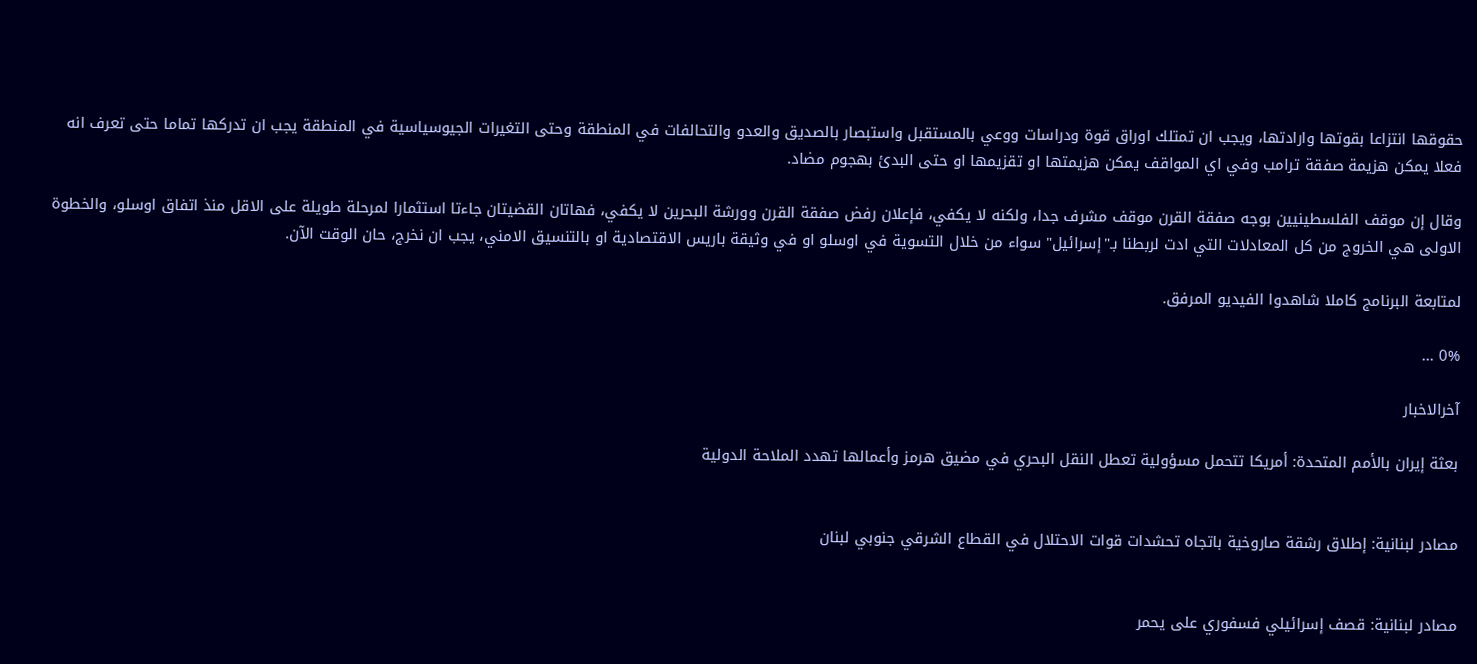حقوقها انتزاعا بقوتها وارادتها، ويجب ان تمتلك اوراق قوة ودراسات ووعي بالمستقبل واستبصار بالصديق والعدو والتحالفات في المنطقة وحتى التغيرات الجيوسياسية في المنطقة يجب ان تدركها تماما حتى تعرف انه فعلا يمكن هزيمة صفقة ترامب وفي اي المواقف يمكن هزيمتها او تقزيمها او حتى البدئ بهجوم مضاد.

وقال إن موقف الفلسطينيين بوجه صفقة القرن موقف مشرف جدا، ولكنه لا يكفي، فإعلان رفض صفقة القرن وورشة البحرين لا يكفي، فهاتان القضيتان جاءتا استثمارا لمرحلة طويلة على الاقل منذ اتفاق اوسلو، والخطوة الاولى هي الخروج من كل المعادلات التي ادت لربطنا بـ"إسرائيل" سواء من خلال التسوية في اوسلو او في وثيقة باريس الاقتصادية او بالتنسيق الامني، يجب ان نخرج، حان الوقت الآن.

لمتابعة البرنامج كاملا شاهدوا الفيديو المرفق.

0% ...

آخرالاخبار

بعثة إيران بالأمم المتحدة: أمريكا تتحمل مسؤولية تعطل النقل البحري في مضيق هرمز وأعمالها تهدد الملاحة الدولية


مصادر لبنانية: إطلاق رشقة صاروخية باتجاه تحشدات قوات الاحتلال في القطاع الشرقي جنوبي لبنان


مصادر لبنانية: قصف إسرائيلي فسفوري على يحمر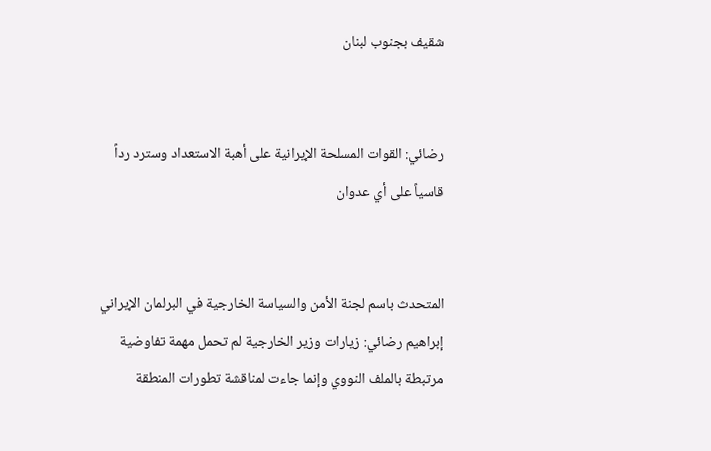شقيف بجنوب لبنان


رضائي: القوات المسلحة الإيرانية على أهبة الاستعداد وسترد رداً قاسياً على أي عدوان


المتحدث باسم لجنة الأمن والسياسة الخارجية في البرلمان الإيراني إبراهيم رضائي: زيارات وزير الخارجية لم تحمل مهمة تفاوضية مرتبطة بالملف النووي وإنما جاءت لمناقشة تطورات المنطقة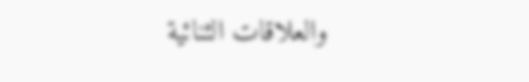والعلاقات الثنائية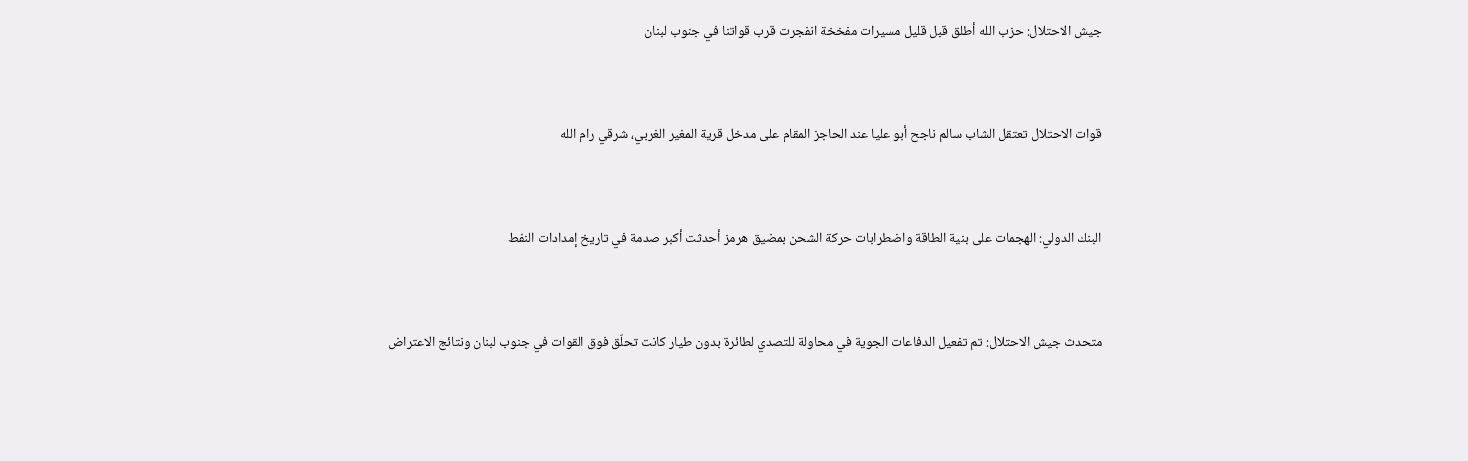جيش الاحتلال: حزب الله أطلق قبل قليل مسيرات مفخخة انفجرت قرب قواتنا في جنوب لبنان


قوات الاحتلال تعتقل الشاب سالم ناجح أبو عليا عند الحاجز المقام على مدخل قرية المغير الغربي، شرقي رام الله


البنك الدولي: الهجمات على بنية الطاقة واضطرابات حركة الشحن بمضيق هرمز أحدثت أكبر صدمة في تاريخ إمدادات النفط


متحدث جيش الاحتلال: تم تفعيل الدفاعات الجوية في محاولة للتصدي لطائرة بدون طيار كانت تحلّق فوق القوات في جنوب لبنان ونتائج الاعتراض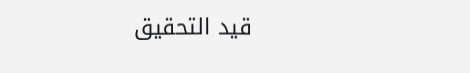قيد التحقيق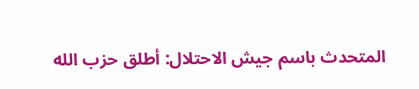المتحدث باسم جيش الاحتلال: أطلق حزب الله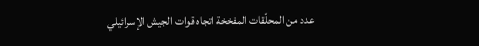عدد من المحلّقات المفخخة اتجاه قوات الجيش الإسرائيلي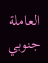العاملة جنوبي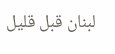لبنان قبل قليل